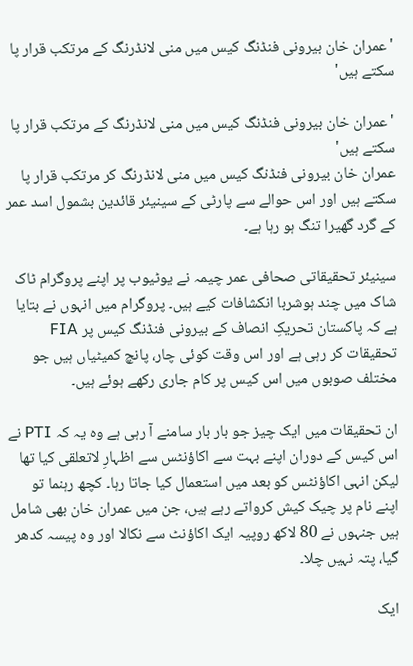'عمران خان بیرونی فنڈنگ کیس میں منی لانڈرنگ کے مرتکب قرار پا سکتے ہیں'

'عمران خان بیرونی فنڈنگ کیس میں منی لانڈرنگ کے مرتکب قرار پا سکتے ہیں'
عمران خان بیرونی فنڈنگ کیس میں منی لانڈرنگ کر مرتکب قرار پا سکتے ہیں اور اس حوالے سے پارٹی کے سینیئر قائدین بشمول اسد عمر کے گرد گھیرا تنگ ہو رہا ہے۔

سینیئر تحقیقاتی صحافی عمر چیمہ نے یوٹیوب پر اپنے پروگرام ٹاک شاک میں چند ہوشربا انکشافات کیے ہیں۔ پروگرام میں انہوں نے بتایا ہے کہ پاکستان تحریکِ انصاف کے بیرونی فنڈنگ کیس پر FIA تحقیقات کر رہی ہے اور اس وقت کوئی چار، پانچ کمیٹیاں ہیں جو مختلف صوبوں میں اس کیس پر کام جاری رکھے ہوئے ہیں۔

ان تحقیقات میں ایک چیز جو بار بار سامنے آ رہی ہے وہ یہ کہ PTI نے اس کیس کے دوران اپنے بہت سے اکاؤنٹس سے اظہارِ لاتعلقی کیا تھا لیکن انہی اکاؤنٹس کو بعد میں استعمال کیا جاتا رہا۔ کچھ رہنما تو اپنے نام پر چیک کیش کرواتے رہے ہیں، جن میں عمران خان بھی شامل ہیں جنہوں نے 80 لاکھ روپیہ ایک اکاؤنٹ سے نکالا اور وہ پیسہ کدھر گیا، پتہ نہیں چلا۔

ایک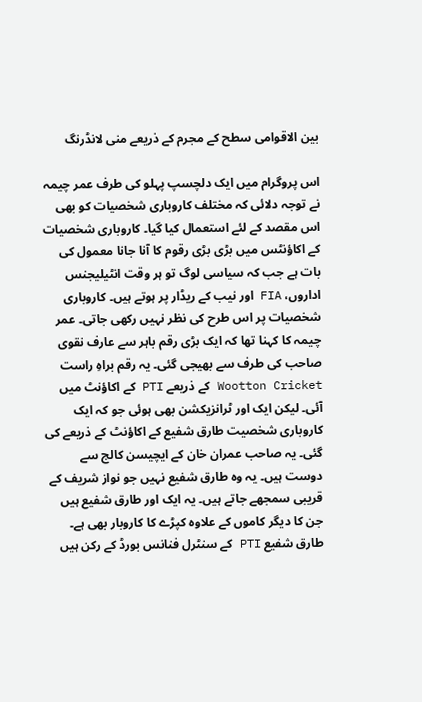بین الاقوامی سطح کے مجرم کے ذریعے منی لانڈرنگ

اس پروگرام میں ایک دلچسپ پہلو کی طرف عمر چیمہ نے توجہ دلائی کہ مختلف کاروباری شخصیات کو بھی اس مقصد کے لئے استعمال کیا گیا۔ کاروباری شخصیات کے اکاؤنٹس میں بڑی بڑی رقوم کا آنا جانا معمول کی بات ہے جب کہ سیاسی لوگ تو ہر وقت انٹیلیجنس اداروں، FIA اور نیب کے ریڈار پر ہوتے ہیں۔ کاروباری شخصیات پر اس طرح کی نظر نہیں رکھی جاتی۔ عمر چیمہ کا کہنا تھا کہ ایک بڑی رقم باہر سے عارف نقوی صاحب کی طرف سے بھیجی گئی۔ یہ رقم براہِ راست Wootton Cricket کے ذریعے PTI کے اکاؤنٹ میں آئی۔ لیکن ایک اور ٹرانزیکشن بھی ہوئی جو کہ ایک کاروباری شخصیت طارق شفیع کے اکاؤنٹ کے ذریعے کی گئی۔ یہ صاحب عمران خان کے ایچیسن کالج سے دوست ہیں۔ یہ وہ طارق شفیع نہیں جو نواز شریف کے قریبی سمجھے جاتے ہیں۔ یہ ایک اور طارق شفیع ہیں جن کا دیگر کاموں کے علاوہ کپڑے کا کاروبار بھی ہے۔ طارق شفیع PTI کے سنٹرل فنانس بورڈ کے رکن ہیں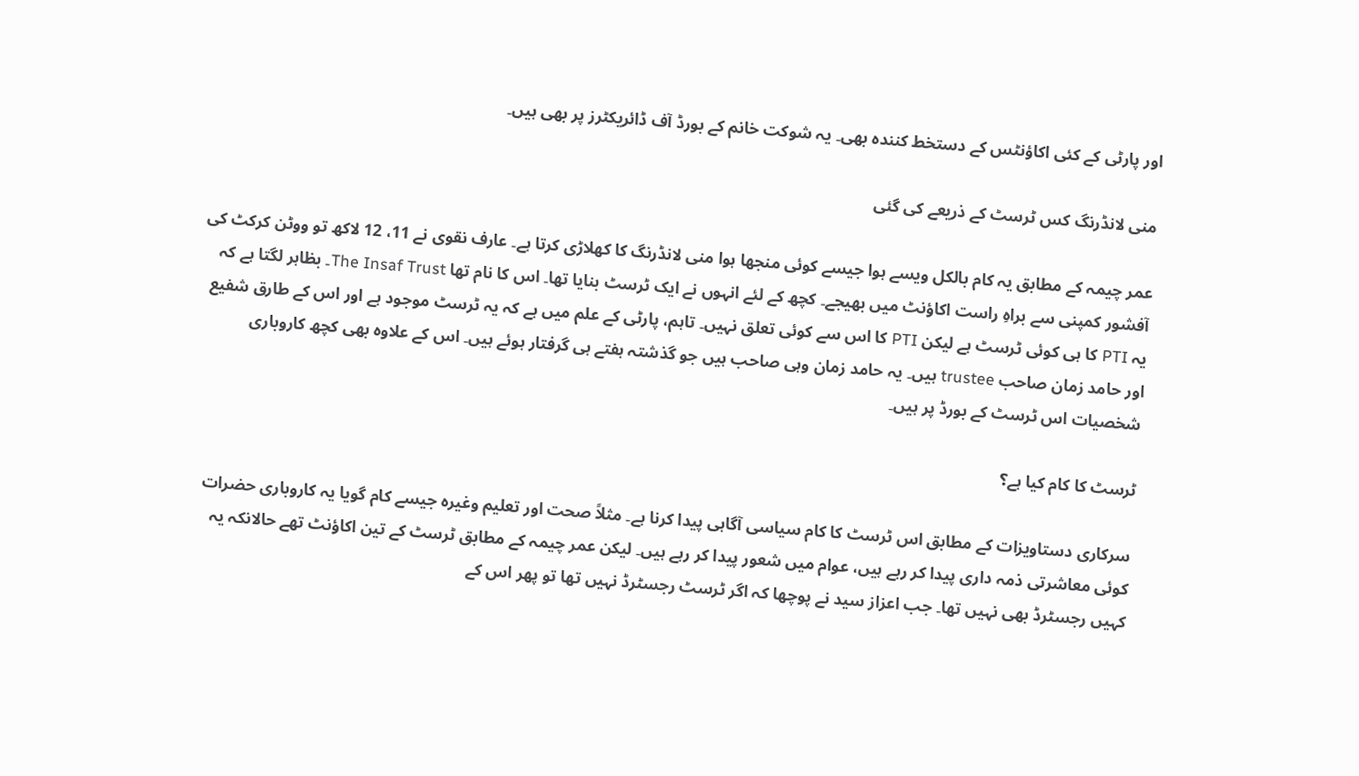اور پارٹی کے کئی اکاؤنٹس کے دستخط کنندہ بھی۔ یہ شوکت خانم کے بورڈ آف ڈائریکٹرز پر بھی ہیں۔

منی لانڈرنگ کس ٹرسٹ کے ذریعے کی گئی

عمر چیمہ کے مطابق یہ کام بالکل ویسے ہوا جیسے کوئی منجھا ہوا منی لانڈرنگ کا کھلاڑی کرتا ہے۔ عارف نقوی نے 11، 12 لاکھ تو ووٹن کرکٹ کی آفشور کمپنی سے براہِ راست اکاؤنٹ میں بھیجے۔ کچھ کے لئے انہوں نے ایک ٹرسٹ بنایا تھا۔ اس کا نام تھا The Insaf Trust۔ بظاہر لگتا ہے کہ یہ PTI کا ہی کوئی ٹرسٹ ہے لیکن PTI کا اس سے کوئی تعلق نہیں۔ تاہم، پارٹی کے علم میں ہے کہ یہ ٹرسٹ موجود ہے اور اس کے طارق شفیع اور حامد زمان صاحب trustee ہیں۔ یہ حامد زمان وہی صاحب ہیں جو گذشتہ ہفتے ہی گرفتار ہوئے ہیں۔ اس کے علاوہ بھی کچھ کاروباری شخصیات اس ٹرسٹ کے بورڈ پر ہیں۔

ٹرسٹ کا کام کیا ہے؟

سرکاری دستاویزات کے مطابق اس ٹرسٹ کا کام سیاسی آگاہی پیدا کرنا ہے۔ مثلاً صحت اور تعلیم وغیرہ جیسے کام گویا یہ کاروباری حضرات کوئی معاشرتی ذمہ داری پیدا کر رہے ہیں، عوام میں شعور پیدا کر رہے ہیں۔ لیکن عمر چیمہ کے مطابق ٹرسٹ کے تین اکاؤنٹ تھے حالانکہ یہ کہیں رجسٹرڈ بھی نہیں تھا۔ جب اعزاز سید نے پوچھا کہ اگر ٹرسٹ رجسٹرڈ نہیں تھا تو پھر اس کے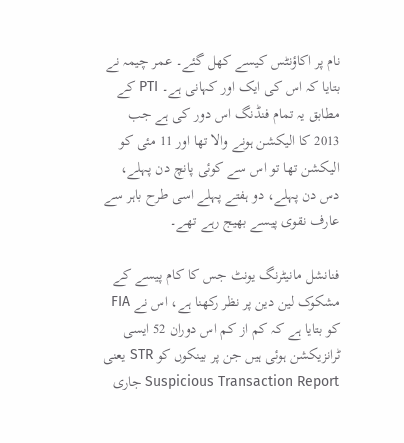نام پر اکاؤنٹس کیسے کھل گئے۔ عمر چیمہ نے بتایا کہ اس کی ایک اور کہانی ہے۔ PTI کے مطابق یہ تمام فنڈنگ اس دور کی ہے جب 2013 کا الیکشن ہونے والا تھا اور 11 مئی کو الیکشن تھا تو اس سے کوئی پانچ دن پہلے، دس دن پہلے، دو ہفتے پہلے اسی طرح باہر سے عارف نقوی پیسے بھیج رہے تھے۔

فنانشل مانیٹرنگ یونٹ جس کا کام پیسے کے مشکوک لین دین پر نظر رکھنا ہے، اس نے FIA کو بتایا ہے کہ کم از کم اس دوران 52 ایسی ٹرانزیکشن ہوئی ہیں جن پر بینکوں کو STR یعنی Suspicious Transaction Report جاری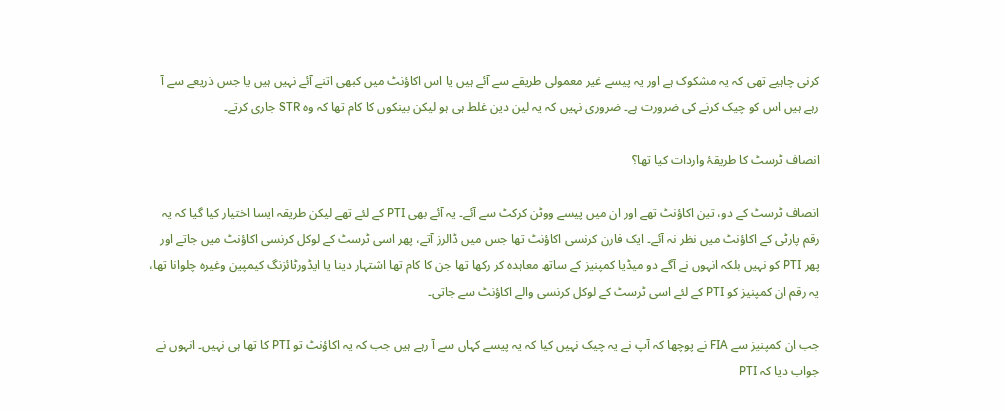کرنی چاہیے تھی کہ یہ مشکوک ہے اور یہ پیسے غیر معمولی طریقے سے آئے ہیں یا اس اکاؤنٹ میں کبھی اتنے آئے نہیں ہیں یا جس ذریعے سے آ رہے ہیں اس کو چیک کرنے کی ضرورت ہے۔ ضروری نہیں کہ یہ لین دین غلط ہی ہو لیکن بینکوں کا کام تھا کہ وہ STR جاری کرتے۔

انصاف ٹرسٹ کا طریقۂ واردات کیا تھا؟

انصاف ٹرسٹ کے دو، تین اکاؤنٹ تھے اور ان میں پیسے ووٹن کرکٹ سے آئے۔ یہ آئے بھی PTI کے لئے تھے لیکن طریقہ ایسا اختیار کیا گیا کہ یہ رقم پارٹی کے اکاؤنٹ میں نظر نہ آئے۔ ایک فارن کرنسی اکاؤنٹ تھا جس میں ڈالرز آتے، پھر اسی ٹرسٹ کے لوکل کرنسی اکاؤنٹ میں جاتے اور پھر PTI کو نہیں بلکہ انہوں نے آگے دو میڈیا کمپنیز کے ساتھ معاہدہ کر رکھا تھا جن کا کام تھا اشتہار دینا یا ایڈورٹائزنگ کیمپین وغیرہ چلوانا تھا، یہ رقم ان کمپنیز کو PTI کے لئے اسی ٹرسٹ کے لوکل کرنسی والے اکاؤنٹ سے جاتی۔

جب ان کمپنیز سے FIA نے پوچھا کہ آپ نے یہ چیک نہیں کیا کہ یہ پیسے کہاں سے آ رہے ہیں جب کہ یہ اکاؤنٹ تو PTI کا تھا ہی نہیں۔ انہوں نے جواب دیا کہ PTI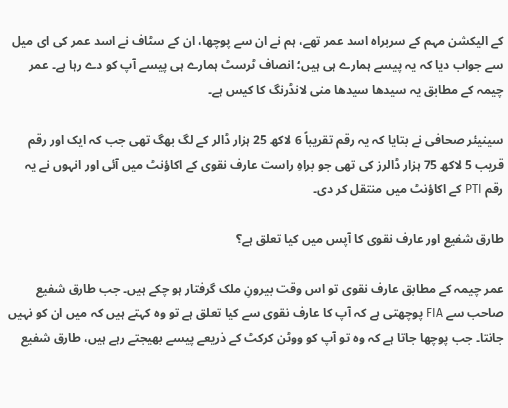کے الیکشن مہم کے سربراہ اسد عمر تھے، ہم نے ان سے پوچھا، ان کے سٹاف نے اسد عمر کی ای میل سے جواب دیا کہ یہ پیسے ہمارے ہی ہیں؛ انصاف ٹرسٹ ہمارے ہی پیسے آپ کو دے رہا ہے۔ عمر چیمہ کے مطابق یہ سیدھا سیدھا منی لانڈرنگ کا کیس ہے۔

سینیئر صحافی نے بتایا کہ یہ رقم تقریباً 6 لاکھ 25 ہزار ڈالر کے لگ بھگ تھی جب کہ ایک اور رقم قریب 5 لاکھ 75 ہزار ڈالرز کی تھی جو براہِ راست عارف نقوی کے اکاؤنٹ میں آئی اور انہوں نے یہ رقم PTI کے اکاؤنٹ میں منتقل کر دی۔

طارق شفیع اور عارف نقوی کا آپس میں کیا تعلق ہے؟

عمر چیمہ کے مطابق عارف نقوی تو اس وقت بیرونِ ملک گرفتار ہو چکے ہیں۔ جب طارق شفیع صاحب سے FIA پوچھتی ہے کہ آپ کا عارف نقوی سے کیا تعلق ہے تو وہ کہتے ہیں کہ میں ان کو نہیں جانتا۔ جب پوچھا جاتا ہے کہ وہ تو آپ کو ووٹن کرکٹ کے ذریعے پیسے بھیجتے رہے ہیں، طارق شفیع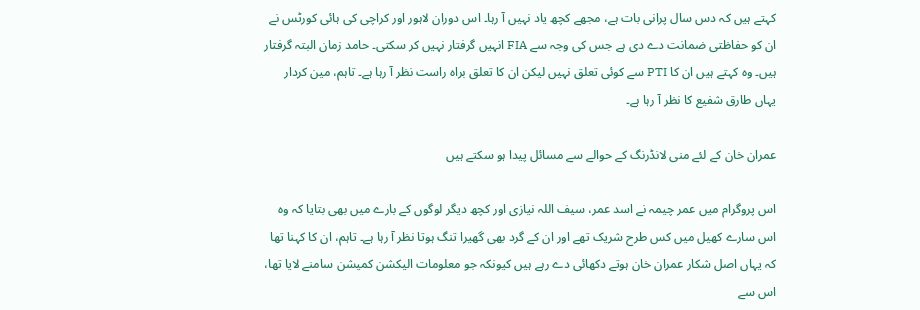کہتے ہیں کہ دس سال پرانی بات ہے، مجھے کچھ یاد نہیں آ رہا۔ اس دوران لاہور اور کراچی کی ہائی کورٹس نے ان کو حفاظتی ضمانت دے دی ہے جس کی وجہ سے FIA انہیں گرفتار نہیں کر سکتی۔ حامد زمان البتہ گرفتار ہیں۔ وہ کہتے ہیں ان کا PTI سے کوئی تعلق نہیں لیکن ان کا تعلق براہ راست نظر آ رہا ہے۔ تاہم، مین کردار یہاں طارق شفیع کا نظر آ رہا ہے۔

عمران خان کے لئے منی لانڈرنگ کے حوالے سے مسائل پیدا ہو سکتے ہیں

اس پروگرام میں عمر چیمہ نے اسد عمر، سیف اللہ نیازی اور کچھ دیگر لوگوں کے بارے میں بھی بتایا کہ وہ اس سارے کھیل میں کس طرح شریک تھے اور ان کے گرد بھی گھیرا تنگ ہوتا نظر آ رہا ہے۔ تاہم، ان کا کہنا تھا کہ یہاں اصل شکار عمران خان ہوتے دکھائی دے رہے ہیں کیونکہ جو معلومات الیکشن کمیشن سامنے لایا تھا، اس سے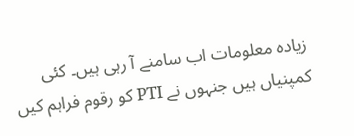زیادہ معلومات اب سامنے آ رہی ہیں۔ کئی کمپنیاں ہیں جنہوں نے PTI کو رقوم فراہم کیں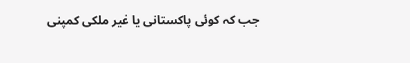جب کہ کوئی پاکستانی یا غیر ملکی کمپنی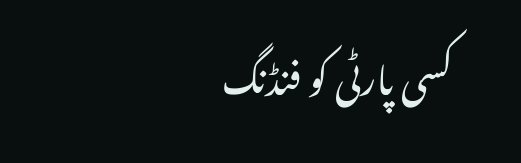کسی پارٹی کو فنڈنگ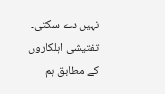نہیں دے سکتی۔ تفتیشی اہلکاروں کے مطابق ہم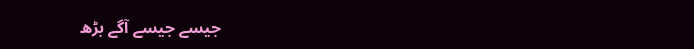جیسے جیسے آگے بڑھ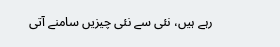رہے ہیں، نئی سے نئی چیزیں سامنے آتی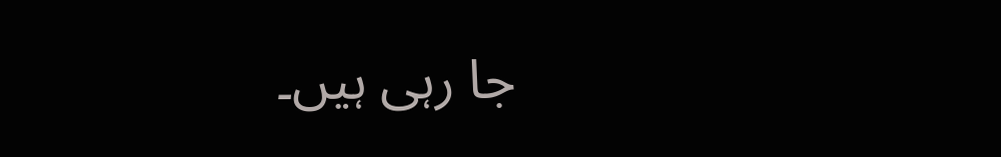جا رہی ہیں۔